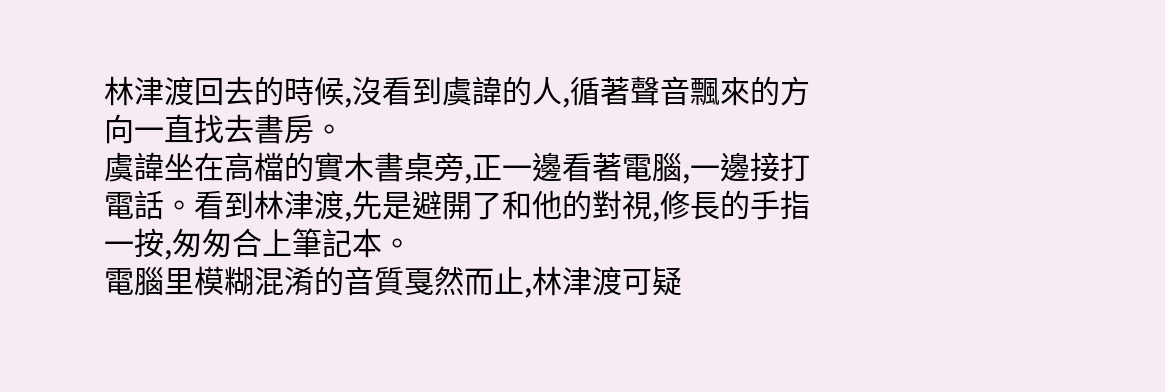林津渡回去的時候,沒看到虞諱的人,循著聲音飄來的方向一直找去書房。
虞諱坐在高檔的實木書桌旁,正一邊看著電腦,一邊接打電話。看到林津渡,先是避開了和他的對視,修長的手指一按,匆匆合上筆記本。
電腦里模糊混淆的音質戛然而止,林津渡可疑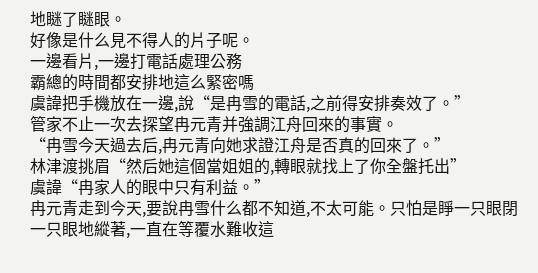地瞇了瞇眼。
好像是什么見不得人的片子呢。
一邊看片,一邊打電話處理公務
霸總的時間都安排地這么緊密嗎
虞諱把手機放在一邊,說“是冉雪的電話,之前得安排奏效了。”
管家不止一次去探望冉元青并強調江舟回來的事實。
“冉雪今天過去后,冉元青向她求證江舟是否真的回來了。”
林津渡挑眉“然后她這個當姐姐的,轉眼就找上了你全盤托出”
虞諱“冉家人的眼中只有利益。”
冉元青走到今天,要說冉雪什么都不知道,不太可能。只怕是睜一只眼閉一只眼地縱著,一直在等覆水難收這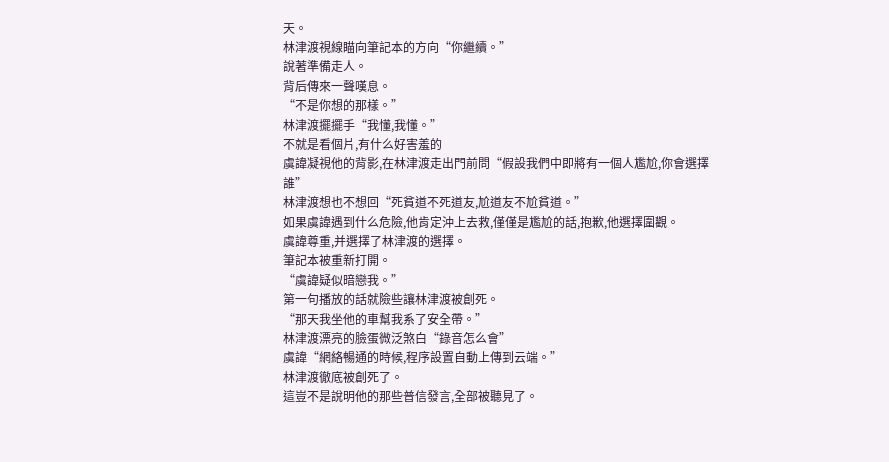天。
林津渡視線瞄向筆記本的方向“你繼續。”
說著準備走人。
背后傳來一聲嘆息。
“不是你想的那樣。”
林津渡擺擺手“我懂,我懂。”
不就是看個片,有什么好害羞的
虞諱凝視他的背影,在林津渡走出門前問“假設我們中即將有一個人尷尬,你會選擇誰”
林津渡想也不想回“死貧道不死道友,尬道友不尬貧道。”
如果虞諱遇到什么危險,他肯定沖上去救,僅僅是尷尬的話,抱歉,他選擇圍觀。
虞諱尊重,并選擇了林津渡的選擇。
筆記本被重新打開。
“虞諱疑似暗戀我。”
第一句播放的話就險些讓林津渡被創死。
“那天我坐他的車幫我系了安全帶。”
林津渡漂亮的臉蛋微泛煞白“錄音怎么會”
虞諱“網絡暢通的時候,程序設置自動上傳到云端。”
林津渡徹底被創死了。
這豈不是說明他的那些普信發言,全部被聽見了。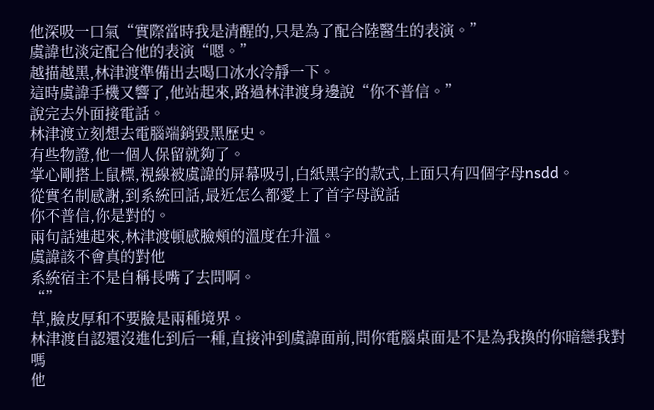他深吸一口氣“實際當時我是清醒的,只是為了配合陸醫生的表演。”
虞諱也淡定配合他的表演“嗯。”
越描越黑,林津渡準備出去喝口冰水冷靜一下。
這時虞諱手機又響了,他站起來,路過林津渡身邊說“你不普信。”
說完去外面接電話。
林津渡立刻想去電腦端銷毀黑歷史。
有些物證,他一個人保留就夠了。
掌心剛搭上鼠標,視線被虞諱的屏幕吸引,白紙黑字的款式,上面只有四個字母nsdd。
從實名制感謝,到系統回話,最近怎么都愛上了首字母說話
你不普信,你是對的。
兩句話連起來,林津渡頓感臉頰的溫度在升溫。
虞諱該不會真的對他
系統宿主不是自稱長嘴了去問啊。
“”
草,臉皮厚和不要臉是兩種境界。
林津渡自認還沒進化到后一種,直接沖到虞諱面前,問你電腦桌面是不是為我換的你暗戀我對嗎
他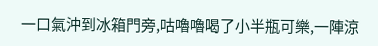一口氣沖到冰箱門旁,咕嚕嚕喝了小半瓶可樂,一陣涼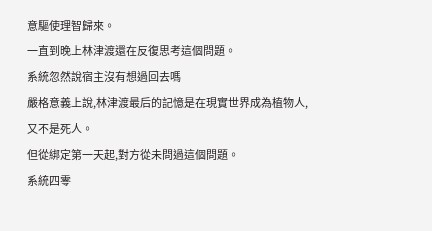意驅使理智歸來。
一直到晚上林津渡還在反復思考這個問題。
系統忽然說宿主沒有想過回去嗎
嚴格意義上說,林津渡最后的記憶是在現實世界成為植物人,又不是死人。
但從綁定第一天起,對方從未問過這個問題。
系統四零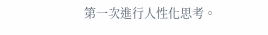第一次進行人性化思考。